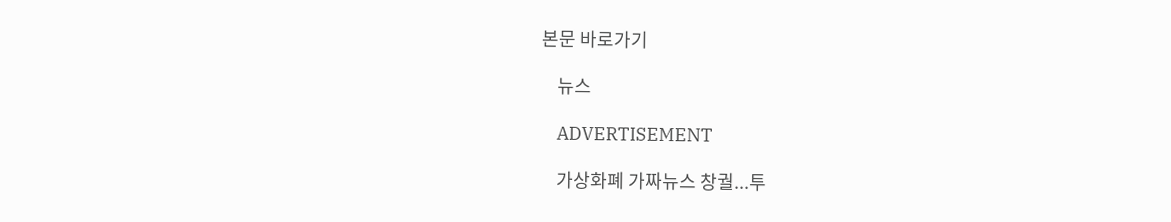본문 바로가기

    뉴스

    ADVERTISEMENT

    가상화폐 가짜뉴스 창궐...투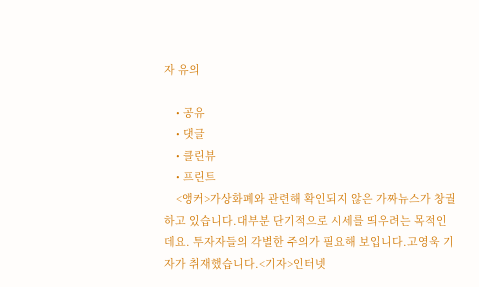자 유의

    • 공유
    • 댓글
    • 클린뷰
    • 프린트
    <앵커>가상화폐와 관련해 확인되지 않은 가짜뉴스가 창궐하고 있습니다.대부분 단기적으로 시세를 띄우려는 목적인데요. 투자자들의 각별한 주의가 필요해 보입니다.고영욱 기자가 취재했습니다.<기자>인터넷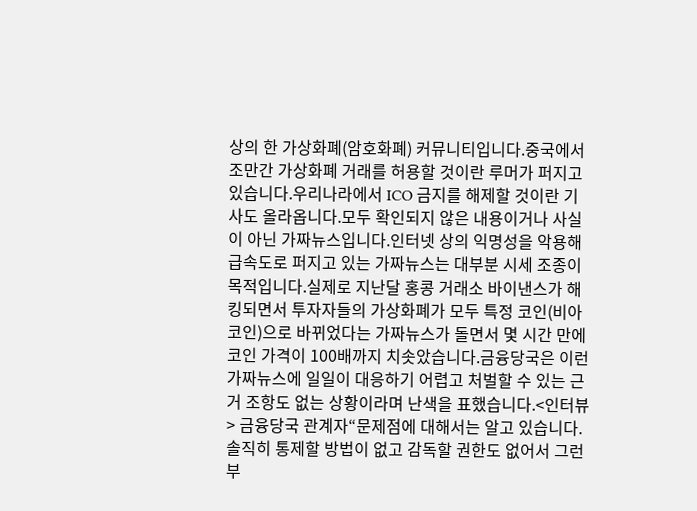상의 한 가상화폐(암호화폐) 커뮤니티입니다.중국에서 조만간 가상화폐 거래를 허용할 것이란 루머가 퍼지고 있습니다.우리나라에서 ICO 금지를 해제할 것이란 기사도 올라옵니다.모두 확인되지 않은 내용이거나 사실이 아닌 가짜뉴스입니다.인터넷 상의 익명성을 악용해 급속도로 퍼지고 있는 가짜뉴스는 대부분 시세 조종이 목적입니다.실제로 지난달 홍콩 거래소 바이낸스가 해킹되면서 투자자들의 가상화폐가 모두 특정 코인(비아코인)으로 바뀌었다는 가짜뉴스가 돌면서 몇 시간 만에 코인 가격이 100배까지 치솟았습니다.금융당국은 이런 가짜뉴스에 일일이 대응하기 어렵고 처벌할 수 있는 근거 조항도 없는 상황이라며 난색을 표했습니다.<인터뷰> 금융당국 관계자“문제점에 대해서는 알고 있습니다. 솔직히 통제할 방법이 없고 감독할 권한도 없어서 그런 부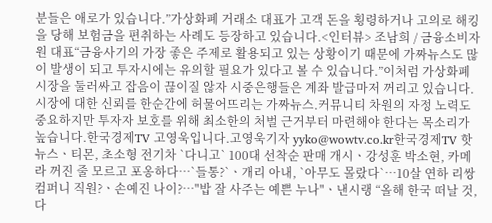분들은 애로가 있습니다.”가상화폐 거래소 대표가 고객 돈을 횡령하거나 고의로 해킹을 당해 보험금을 편취하는 사례도 등장하고 있습니다.<인터뷰> 조남희 / 금융소비자원 대표“금융사기의 가장 좋은 주제로 활용되고 있는 상황이기 때문에 가짜뉴스도 많이 발생이 되고 투자시에는 유의할 필요가 있다고 볼 수 있습니다.”이처럼 가상화폐 시장을 둘러싸고 잡음이 끊이질 않자 시중은행들은 계좌 발급마저 꺼리고 있습니다.시장에 대한 신뢰를 한순간에 허물어뜨리는 가짜뉴스.커뮤니티 차원의 자정 노력도 중요하지만 투자자 보호를 위해 최소한의 처벌 근거부터 마련해야 한다는 목소리가 높습니다.한국경제TV 고영욱입니다.고영욱기자 yyko@wowtv.co.kr한국경제TV 핫뉴스ㆍ티몬, 초소형 전기차 `다니고` 100대 선착순 판매 개시ㆍ강성훈 박소현, 카메라 꺼진 줄 모르고 포옹하다…`들통?`ㆍ개리 아내, `아무도 몰랐다`…10살 연하 리쌍컴퍼니 직원?ㆍ손예진 나이?…"밥 잘 사주는 예쁜 누나"ㆍ낸시랭 “올해 한국 떠날 것, 다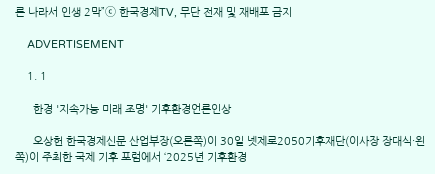른 나라서 인생 2막”ⓒ 한국경제TV, 무단 전재 및 재배포 금지

    ADVERTISEMENT

    1. 1

      한경 '지속가능 미래 조명' 기후환경언론인상

      오상헌 한국경제신문 산업부장(오른쪽)이 30일 넷제로2050기후재단(이사장 장대식·왼쪽)이 주최한 국제 기후 포럼에서 ‘2025년 기후환경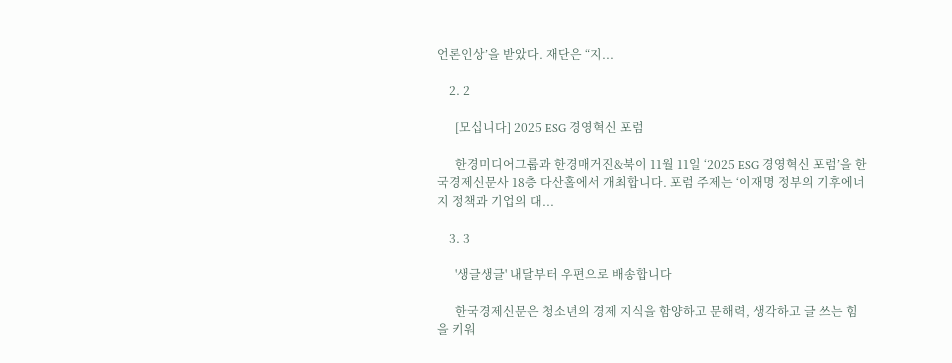언론인상’을 받았다. 재단은 “지...

    2. 2

      [모십니다] 2025 ESG 경영혁신 포럼

      한경미디어그룹과 한경매거진&북이 11월 11일 ‘2025 ESG 경영혁신 포럼’을 한국경제신문사 18층 다산홀에서 개최합니다. 포럼 주제는 ‘이재명 정부의 기후에너지 정책과 기업의 대...

    3. 3

      '생글생글' 내달부터 우편으로 배송합니다

      한국경제신문은 청소년의 경제 지식을 함양하고 문해력, 생각하고 글 쓰는 힘을 키워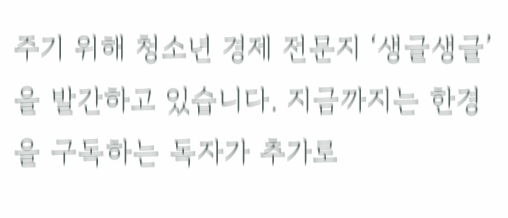주기 위해 청소년 경제 전문지 ‘생글생글’을 발간하고 있습니다. 지금까지는 한경을 구독하는 독자가 추가로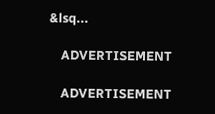&lsq...

    ADVERTISEMENT

    ADVERTISEMENT